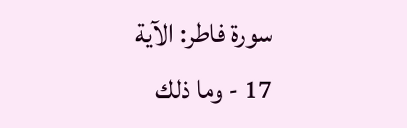سورة فاطر: الآية 17 - وما ذلك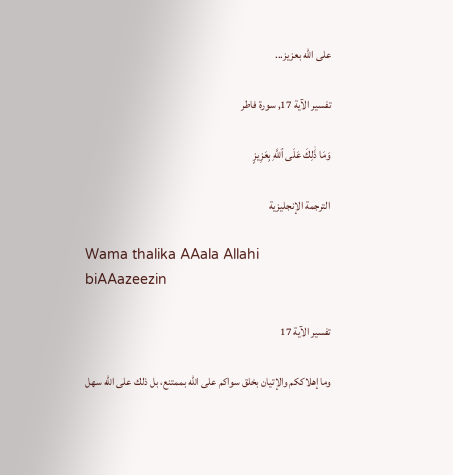على الله بعزيز...

تفسير الآية 17, سورة فاطر

وَمَا ذَٰلِكَ عَلَى ٱللَّهِ بِعَزِيزٍ

الترجمة الإنجليزية

Wama thalika AAala Allahi biAAazeezin

تفسير الآية 17

وما إهلاككم والإتيان بخلق سواكم على الله بممتنع، بل ذلك على الله سهل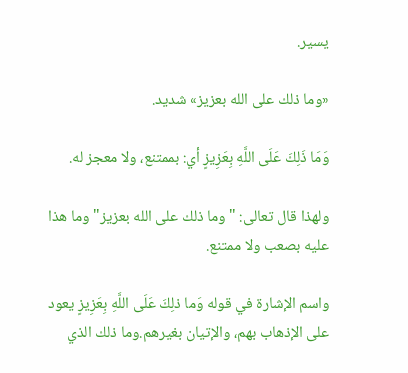يسير.

«وما ذلك على الله بعزيز» شديد.

وَمَا ذَلِكَ عَلَى اللَّهِ بِعَزِيزٍ أي: بممتنع، ولا معجز له.

ولهذا قال تعالى: "وما ذلك على الله بعزيز" وما هذا عليه بصعب ولا ممتنع.

واسم الإشارة في قوله وَما ذلِكَ عَلَى اللَّهِ بِعَزِيزٍ يعود على الإذهاب بهم، والإتيان بغيرهم.وما ذلك الذي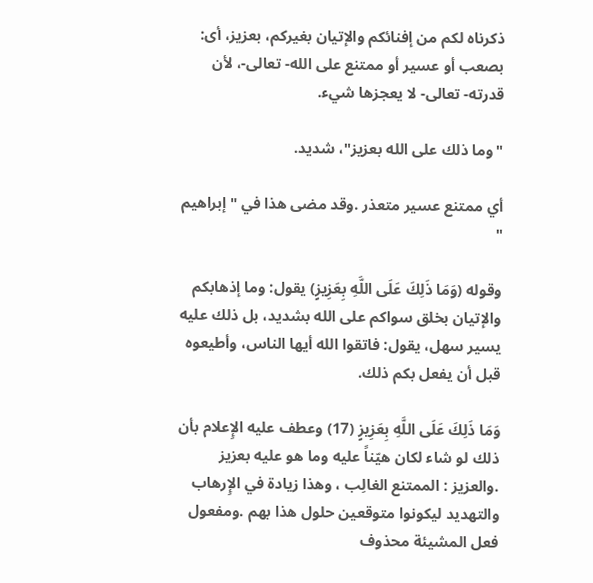ذكرناه لكم من إفنائكم والإتيان بغيركم، بعزيز، أى: بصعب أو عسير أو ممتنع على الله- تعالى-، لأن قدرته- تعالى- لا يعجزها شيء.

"وما ذلك على الله بعزيز"، شديد.

أي ممتنع عسير متعذر .وقد مضى هذا في " إبراهيم "

وقوله (وَمَا ذَلِكَ عَلَى اللَّهِ بِعَزِيزٍ) يقول: وما إذهابكم والإتيان بخلق سواكم على الله بشديد، بل ذلك عليه يسير سهل، يقول: فاتقوا الله أيها الناس، وأطيعوه قبل أن يفعل بكم ذلك.

وَمَا ذَلِكَ عَلَى اللَّهِ بِعَزِيزٍ (17) وعطف عليه الإِعلام بأن ذلك لو شاء لكان هيّناً عليه وما هو عليه بعزيز .والعزيز : الممتنع الغالِب ، وهذا زيادة في الإِرهاب والتهديد ليكونوا متوقعين حلول هذا بهم .ومفعول فعل المشيئة محذوف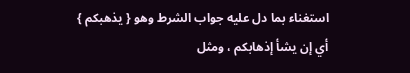استغناء بما دل عليه جواب الشرط وهو { يذهبكم } أي إن يشأ إذهابكم ، ومثل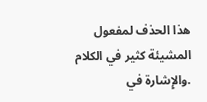هذا الحذف لمفعول المشيئة كثير في الكلام .والإِشارة في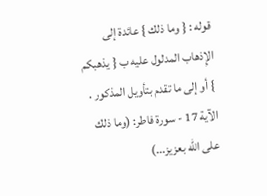قوله : { وما ذلك } عائدة إلى الإِذهاب المدلول عليه ب { يذهبكم } أو إلى ما تقدم بتأويل المذكور .
الآية 17 - سورة فاطر: (وما ذلك على الله بعزيز...)